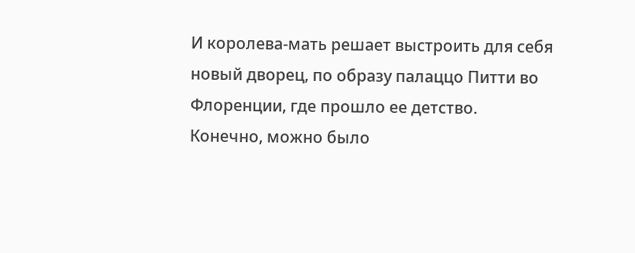И королева-мать решает выстроить для себя новый дворец, по образу палаццо Питти во Флоренции, где прошло ее детство.
Конечно, можно было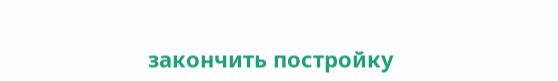закончить постройку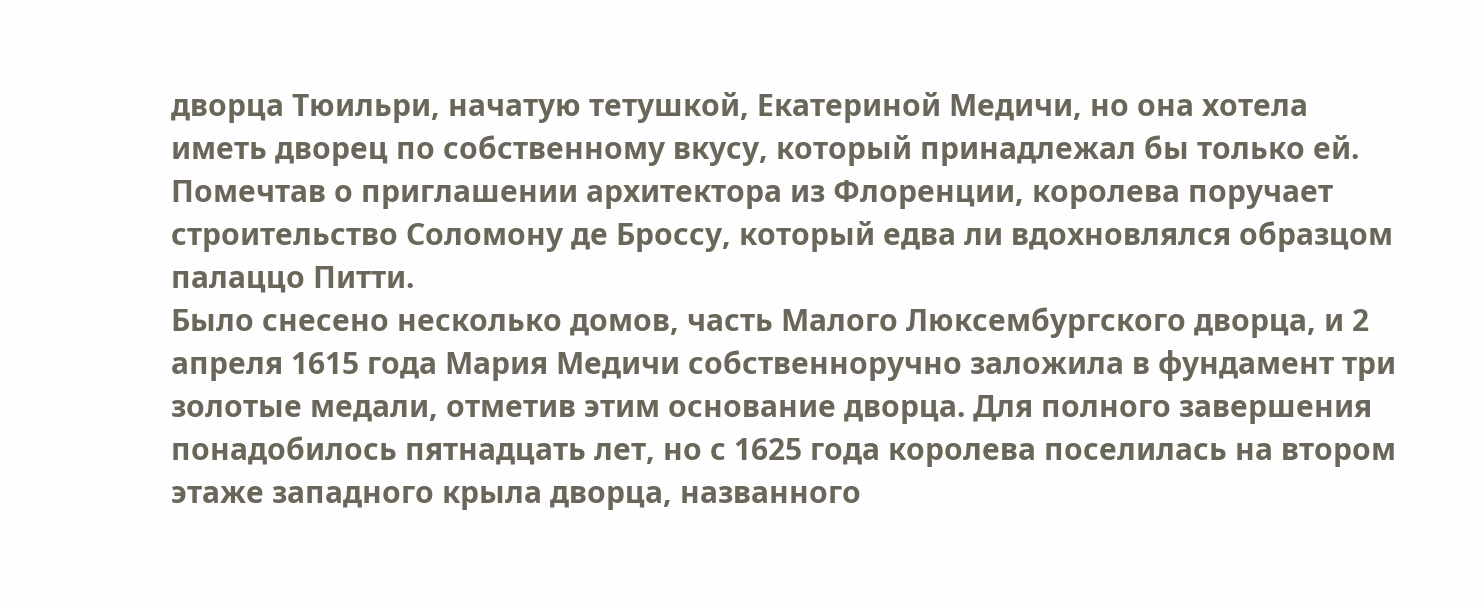дворца Тюильри, начатую тетушкой, Екатериной Медичи, но она хотела иметь дворец по собственному вкусу, который принадлежал бы только ей. Помечтав о приглашении архитектора из Флоренции, королева поручает строительство Соломону де Броссу, который едва ли вдохновлялся образцом палаццо Питти.
Было снесено несколько домов, часть Малого Люксембургского дворца, и 2 апреля 1615 года Мария Медичи собственноручно заложила в фундамент три золотые медали, отметив этим основание дворца. Для полного завершения понадобилось пятнадцать лет, но с 1625 года королева поселилась на втором этаже западного крыла дворца, названного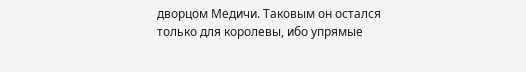дворцом Медичи. Таковым он остался только для королевы, ибо упрямые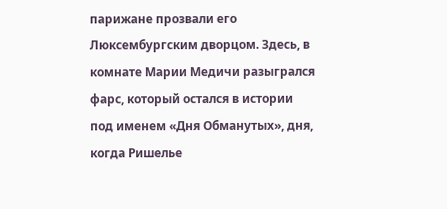парижане прозвали его Люксембургским дворцом. Здесь, в комнате Марии Медичи разыгрался фарс, который остался в истории под именем «Дня Обманутых», дня, когда Ришелье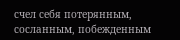счел себя потерянным, сосланным, побежденным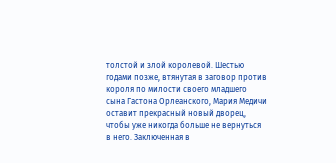толстой и злой королевой. Шестью годами позже, втянутая в заговор против короля по милости своего младшего сына Гастона Орлеанского, Мария Медичи оставит прекрасный новый дворец, чтобы уже никогда больше не вернуться в него. Заключенная в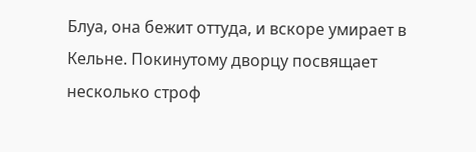Блуа, она бежит оттуда, и вскоре умирает в Кельне. Покинутому дворцу посвящает несколько строф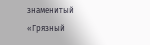знаменитый «Грязный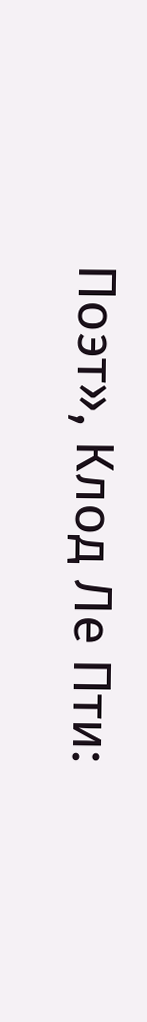Поэт», Клод Ле Пти: